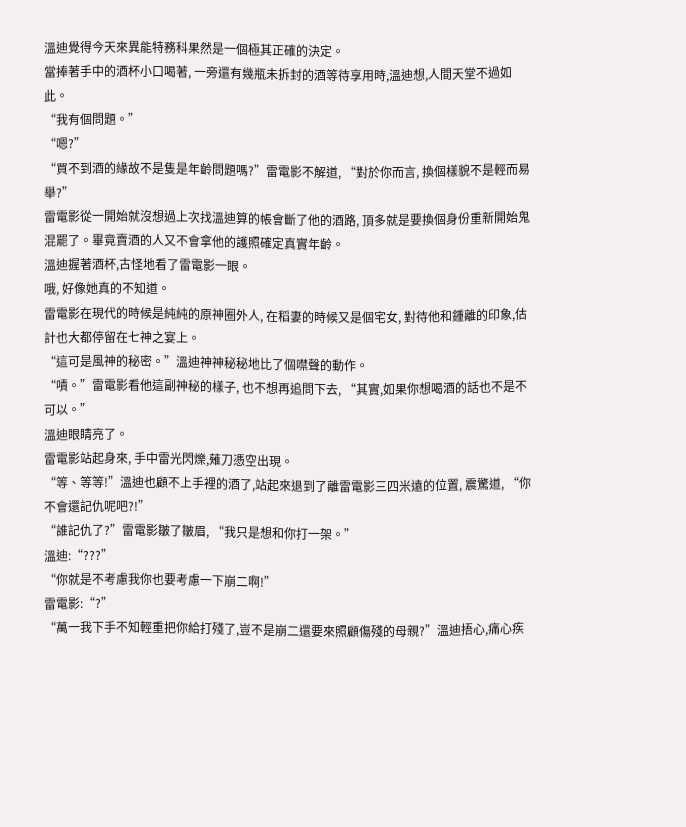溫迪覺得今天來異能特務科果然是一個極其正確的決定。
當捧著手中的酒杯小口喝著, 一旁還有幾瓶未拆封的酒等待享用時,溫迪想,人間天堂不過如此。
“我有個問題。”
“嗯?”
“買不到酒的緣故不是隻是年齡問題嗎?”雷電影不解道, “對於你而言, 換個樣貌不是輕而易舉?”
雷電影從一開始就沒想過上次找溫迪算的帳會斷了他的酒路, 頂多就是要換個身份重新開始鬼混罷了。畢竟賣酒的人又不會拿他的護照確定真實年齡。
溫迪握著酒杯,古怪地看了雷電影一眼。
哦, 好像她真的不知道。
雷電影在現代的時候是純純的原神圈外人, 在稻妻的時候又是個宅女, 對待他和鍾離的印象,估計也大都停留在七神之宴上。
“這可是風神的秘密。”溫迪神神秘秘地比了個噤聲的動作。
“嘖。”雷電影看他這副神秘的樣子, 也不想再追問下去, “其實,如果你想喝酒的話也不是不可以。”
溫迪眼睛亮了。
雷電影站起身來, 手中雷光閃爍,薙刀憑空出現。
“等、等等!”溫迪也顧不上手裡的酒了,站起來退到了離雷電影三四米遠的位置, 震驚道, “你不會還記仇呢吧?!”
“誰記仇了?”雷電影皺了皺眉, “我只是想和你打一架。”
溫迪:“???”
“你就是不考慮我你也要考慮一下崩二啊!”
雷電影:“?”
“萬一我下手不知輕重把你給打殘了,豈不是崩二還要來照顧傷殘的母親?”溫迪捂心,痛心疾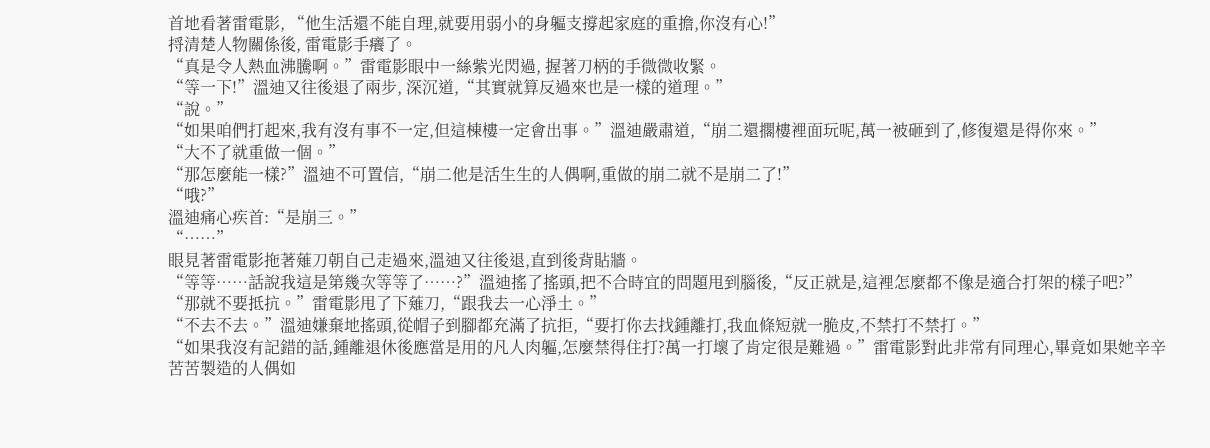首地看著雷電影, “他生活還不能自理,就要用弱小的身軀支撐起家庭的重擔,你沒有心!”
捋清楚人物關係後, 雷電影手癢了。
“真是令人熱血沸騰啊。”雷電影眼中一絲紫光閃過, 握著刀柄的手微微收緊。
“等一下!”溫迪又往後退了兩步, 深沉道,“其實就算反過來也是一樣的道理。”
“說。”
“如果咱們打起來,我有沒有事不一定,但這棟樓一定會出事。”溫迪嚴肅道,“崩二還擱樓裡面玩呢,萬一被砸到了,修復還是得你來。”
“大不了就重做一個。”
“那怎麼能一樣?”溫迪不可置信,“崩二他是活生生的人偶啊,重做的崩二就不是崩二了!”
“哦?”
溫迪痛心疾首:“是崩三。”
“……”
眼見著雷電影拖著薙刀朝自己走過來,溫迪又往後退,直到後背貼牆。
“等等……話說我這是第幾次等等了……?”溫迪搖了搖頭,把不合時宜的問題甩到腦後,“反正就是,這裡怎麼都不像是適合打架的樣子吧?”
“那就不要抵抗。”雷電影甩了下薙刀,“跟我去一心淨土。”
“不去不去。”溫迪嫌棄地搖頭,從帽子到腳都充滿了抗拒,“要打你去找鍾離打,我血條短就一脆皮,不禁打不禁打。”
“如果我沒有記錯的話,鍾離退休後應當是用的凡人肉軀,怎麼禁得住打?萬一打壞了肯定很是難過。”雷電影對此非常有同理心,畢竟如果她辛辛苦苦製造的人偶如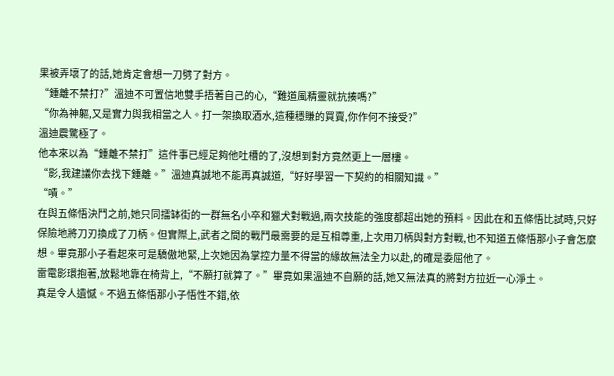果被弄壞了的話,她肯定會想一刀劈了對方。
“鍾離不禁打?”溫迪不可置信地雙手捂著自己的心,“難道風精靈就抗揍嗎?”
“你為神軀,又是實力與我相當之人。打一架換取酒水,這種穩賺的買賣,你作何不接受?”
溫迪震驚極了。
他本來以為“鍾離不禁打”這件事已經足夠他吐槽的了,沒想到對方竟然更上一層樓。
“影,我建議你去找下鍾離。”溫迪真誠地不能再真誠道,“好好學習一下契約的相關知識。”
“嘖。”
在與五條悟決鬥之前,她只同擂缽街的一群無名小卒和獵犬對戰過,兩次技能的強度都超出她的預料。因此在和五條悟比試時,只好保險地將刀刃換成了刀柄。但實際上,武者之間的戰鬥最需要的是互相尊重,上次用刀柄與對方對戰,也不知道五條悟那小子會怎麼想。畢竟那小子看起來可是驕傲地緊,上次她因為掌控力量不得當的緣故無法全力以赴,的確是委屈他了。
雷電影環抱著,放鬆地靠在椅背上,“不願打就算了。”畢竟如果溫迪不自願的話,她又無法真的將對方拉近一心淨土。
真是令人遺憾。不過五條悟那小子悟性不錯,依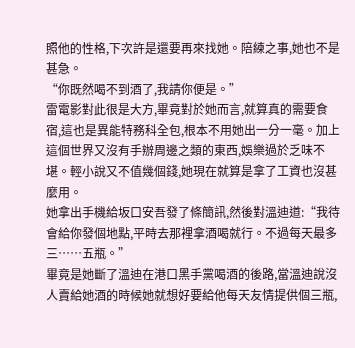照他的性格,下次許是還要再來找她。陪練之事,她也不是甚急。
“你既然喝不到酒了,我請你便是。”
雷電影對此很是大方,畢竟對於她而言,就算真的需要食宿,這也是異能特務科全包,根本不用她出一分一毫。加上這個世界又沒有手辦周邊之類的東西,娛樂過於乏味不堪。輕小說又不值幾個錢,她現在就算是拿了工資也沒甚麼用。
她拿出手機給坂口安吾發了條簡訊,然後對溫迪道:“我待會給你發個地點,平時去那裡拿酒喝就行。不過每天最多三……五瓶。”
畢竟是她斷了溫迪在港口黑手黨喝酒的後路,當溫迪說沒人賣給她酒的時候她就想好要給他每天友情提供個三瓶,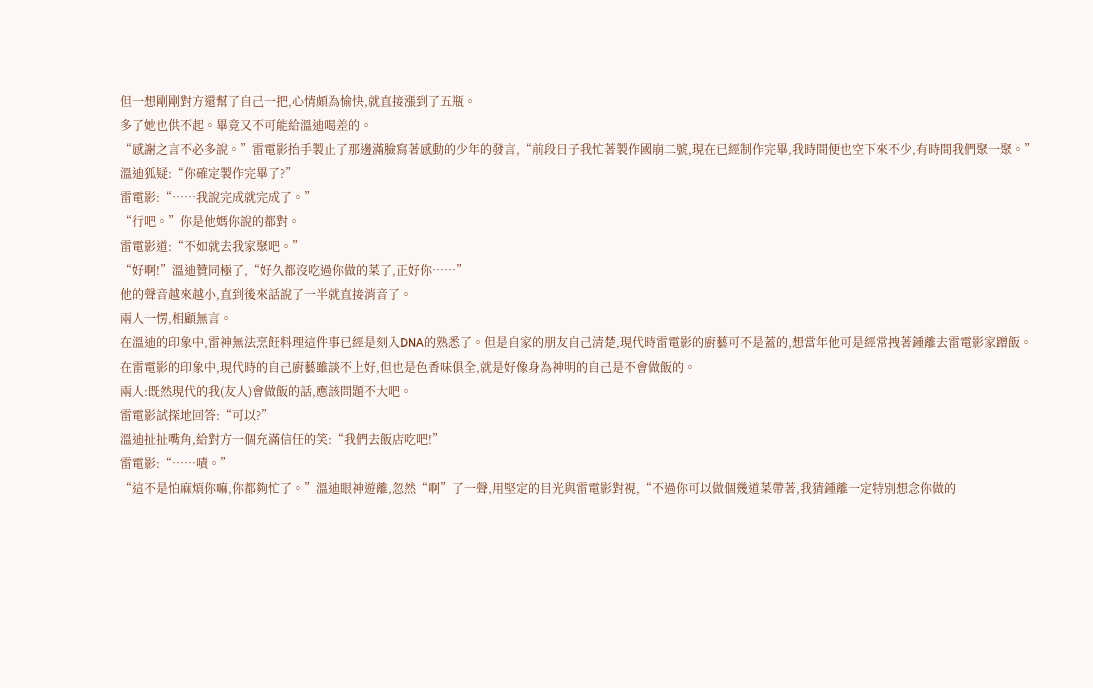但一想剛剛對方還幫了自己一把,心情頗為愉快,就直接漲到了五瓶。
多了她也供不起。畢竟又不可能給溫迪喝差的。
“感謝之言不必多說。”雷電影抬手製止了那邊滿臉寫著感動的少年的發言,“前段日子我忙著製作國崩二號,現在已經制作完畢,我時間便也空下來不少,有時間我們聚一聚。”
溫迪狐疑:“你確定製作完畢了?”
雷電影:“……我說完成就完成了。”
“行吧。”你是他媽你說的都對。
雷電影道:“不如就去我家聚吧。”
“好啊!”溫迪贊同極了,“好久都沒吃過你做的菜了,正好你……”
他的聲音越來越小,直到後來話說了一半就直接消音了。
兩人一愣,相顧無言。
在溫迪的印象中,雷神無法烹飪料理這件事已經是刻入DNA的熟悉了。但是自家的朋友自己清楚,現代時雷電影的廚藝可不是蓋的,想當年他可是經常拽著鍾離去雷電影家蹭飯。
在雷電影的印象中,現代時的自己廚藝雖談不上好,但也是色香味俱全,就是好像身為神明的自己是不會做飯的。
兩人:既然現代的我(友人)會做飯的話,應該問題不大吧。
雷電影試探地回答:“可以?”
溫迪扯扯嘴角,給對方一個充滿信任的笑:“我們去飯店吃吧!”
雷電影:“……嘖。”
“這不是怕麻煩你嘛,你都夠忙了。”溫迪眼神遊離,忽然“啊”了一聲,用堅定的目光與雷電影對視,“不過你可以做個幾道菜帶著,我猜鍾離一定特別想念你做的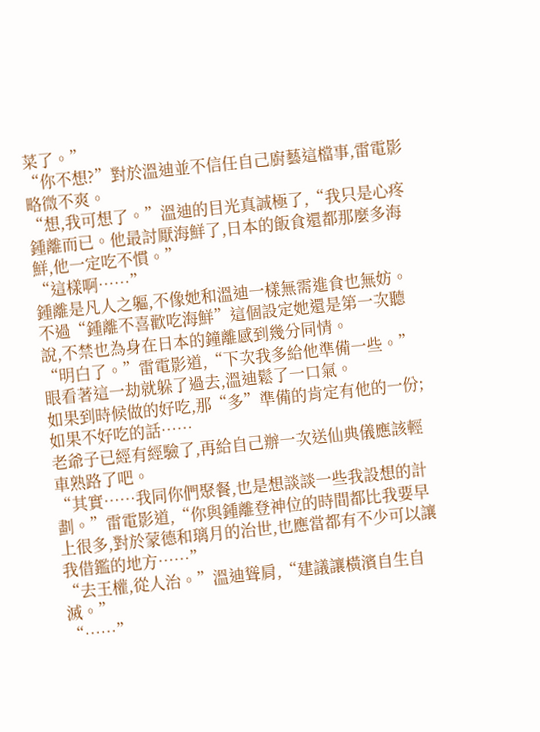菜了。”
“你不想?”對於溫迪並不信任自己廚藝這檔事,雷電影略微不爽。
“想,我可想了。”溫迪的目光真誠極了,“我只是心疼鍾離而已。他最討厭海鮮了,日本的飯食還都那麼多海鮮,他一定吃不慣。”
“這樣啊……”
鍾離是凡人之軀,不像她和溫迪一樣無需進食也無妨。不過“鍾離不喜歡吃海鮮”這個設定她還是第一次聽說,不禁也為身在日本的鐘離感到幾分同情。
“明白了。”雷電影道,“下次我多給他準備一些。”
眼看著這一劫就躲了過去,溫迪鬆了一口氣。
如果到時候做的好吃,那“多”準備的肯定有他的一份;如果不好吃的話……
老爺子已經有經驗了,再給自己辦一次送仙典儀應該輕車熟路了吧。
“其實……我同你們聚餐,也是想談談一些我設想的計劃。”雷電影道,“你與鍾離登神位的時間都比我要早上很多,對於蒙德和璃月的治世,也應當都有不少可以讓我借鑑的地方……”
“去王權,從人治。”溫迪聳肩,“建議讓橫濱自生自滅。”
“……”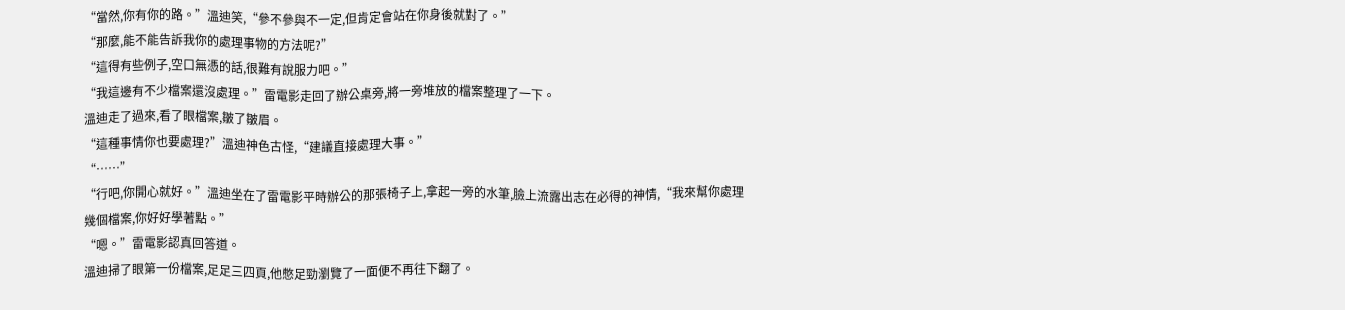“當然,你有你的路。”溫迪笑,“參不參與不一定,但肯定會站在你身後就對了。”
“那麼,能不能告訴我你的處理事物的方法呢?”
“這得有些例子,空口無憑的話,很難有說服力吧。”
“我這邊有不少檔案還沒處理。”雷電影走回了辦公桌旁,將一旁堆放的檔案整理了一下。
溫迪走了過來,看了眼檔案,皺了皺眉。
“這種事情你也要處理?”溫迪神色古怪,“建議直接處理大事。”
“……”
“行吧,你開心就好。”溫迪坐在了雷電影平時辦公的那張椅子上,拿起一旁的水筆,臉上流露出志在必得的神情,“我來幫你處理幾個檔案,你好好學著點。”
“嗯。”雷電影認真回答道。
溫迪掃了眼第一份檔案,足足三四頁,他憋足勁瀏覽了一面便不再往下翻了。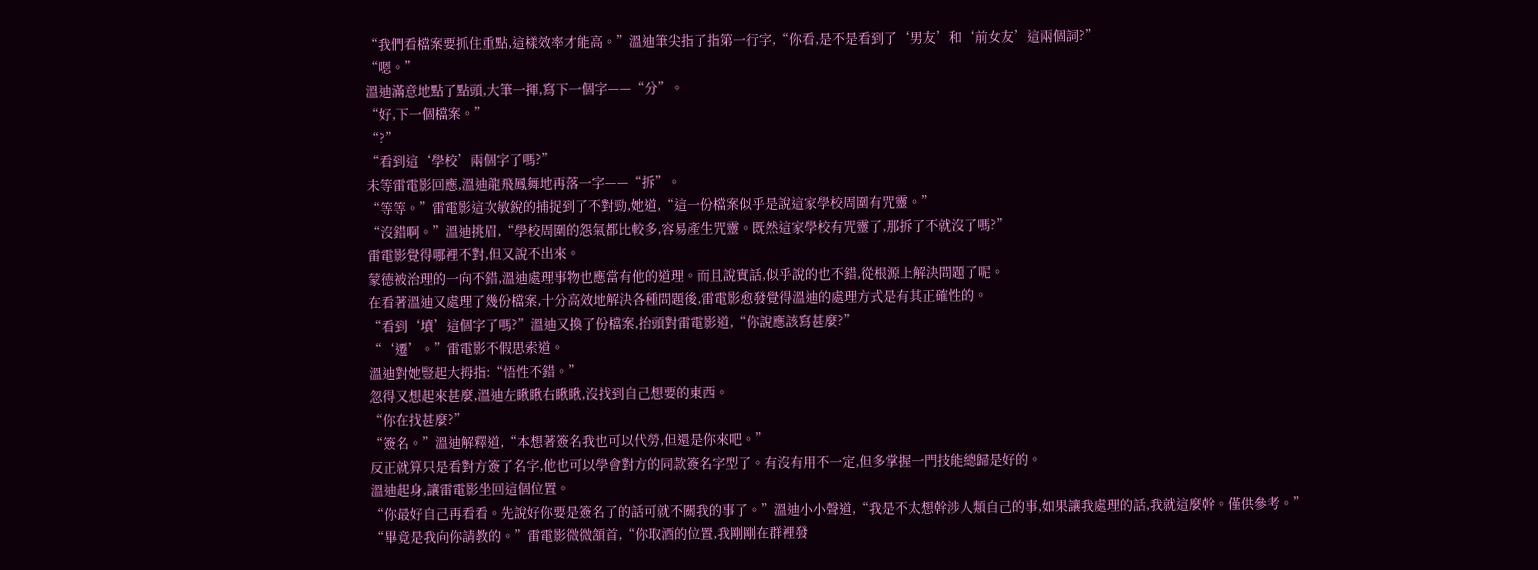“我們看檔案要抓住重點,這樣效率才能高。”溫迪筆尖指了指第一行字,“你看,是不是看到了‘男友’和‘前女友’這兩個詞?”
“嗯。”
溫迪滿意地點了點頭,大筆一揮,寫下一個字——“分”。
“好,下一個檔案。”
“?”
“看到這‘學校’兩個字了嗎?”
未等雷電影回應,溫迪龍飛鳳舞地再落一字——“拆”。
“等等。”雷電影這次敏銳的捕捉到了不對勁,她道,“這一份檔案似乎是說這家學校周圍有咒靈。”
“沒錯啊。”溫迪挑眉,“學校周圍的怨氣都比較多,容易產生咒靈。既然這家學校有咒靈了,那拆了不就沒了嗎?”
雷電影覺得哪裡不對,但又說不出來。
蒙德被治理的一向不錯,溫迪處理事物也應當有他的道理。而且說實話,似乎說的也不錯,從根源上解決問題了呢。
在看著溫迪又處理了幾份檔案,十分高效地解決各種問題後,雷電影愈發覺得溫迪的處理方式是有其正確性的。
“看到‘墳’這個字了嗎?”溫迪又換了份檔案,抬頭對雷電影道,“你說應該寫甚麼?”
“‘遷’。”雷電影不假思索道。
溫迪對她豎起大拇指:“悟性不錯。”
忽得又想起來甚麼,溫迪左瞅瞅右瞅瞅,沒找到自己想要的東西。
“你在找甚麼?”
“簽名。”溫迪解釋道,“本想著簽名我也可以代勞,但還是你來吧。”
反正就算只是看對方簽了名字,他也可以學會對方的同款簽名字型了。有沒有用不一定,但多掌握一門技能總歸是好的。
溫迪起身,讓雷電影坐回這個位置。
“你最好自己再看看。先說好你要是簽名了的話可就不關我的事了。”溫迪小小聲道,“我是不太想幹涉人類自己的事,如果讓我處理的話,我就這麼幹。僅供參考。”
“畢竟是我向你請教的。”雷電影微微頷首,“你取酒的位置,我剛剛在群裡發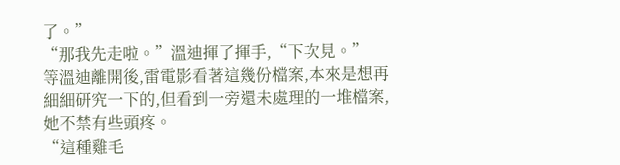了。”
“那我先走啦。”溫迪揮了揮手,“下次見。”
等溫迪離開後,雷電影看著這幾份檔案,本來是想再細細研究一下的,但看到一旁還未處理的一堆檔案,她不禁有些頭疼。
“這種雞毛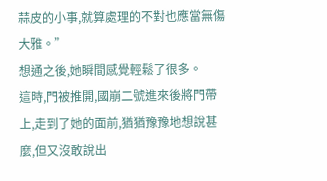蒜皮的小事,就算處理的不對也應當無傷大雅。”
想通之後,她瞬間感覺輕鬆了很多。
這時,門被推開,國崩二號進來後將門帶上,走到了她的面前,猶猶豫豫地想說甚麼,但又沒敢說出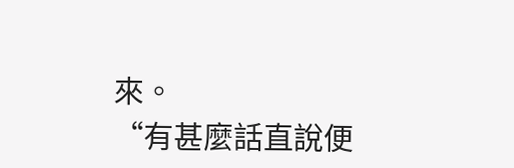來。
“有甚麼話直說便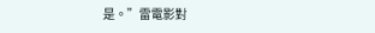是。”雷電影對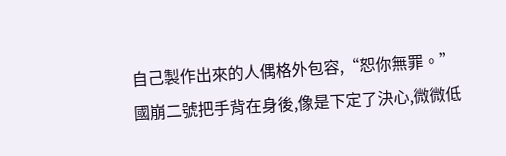自己製作出來的人偶格外包容,“恕你無罪。”
國崩二號把手背在身後,像是下定了決心,微微低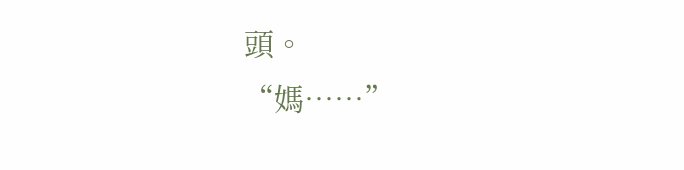頭。
“媽……”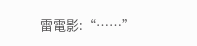雷電影:“……”